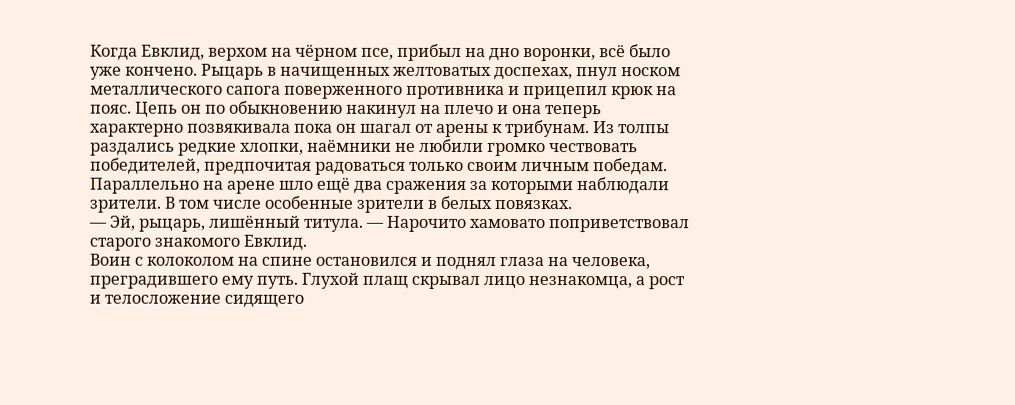Когда Евклид, верхом на чёрном псе, прибыл на дно воронки, всё было уже кончено. Рыцарь в начищенных желтоватых доспехах, пнул носком металлического сапога поверженного противника и прицепил крюк на пояс. Цепь он по обыкновению накинул на плечо и она теперь характерно позвякивала пока он шагал от арены к трибунам. Из толпы раздались редкие хлопки, наёмники не любили громко чествовать победителей, предпочитая радоваться только своим личным победам.
Параллельно на арене шло ещё два сражения за которыми наблюдали зрители. В том числе особенные зрители в белых повязках.
— Эй, рыцарь, лишённый титула. — Нарочито хамовато поприветствовал старого знакомого Евклид.
Воин с колоколом на спине остановился и поднял глаза на человека, преградившего ему путь. Глухой плащ скрывал лицо незнакомца, а рост и телосложение сидящего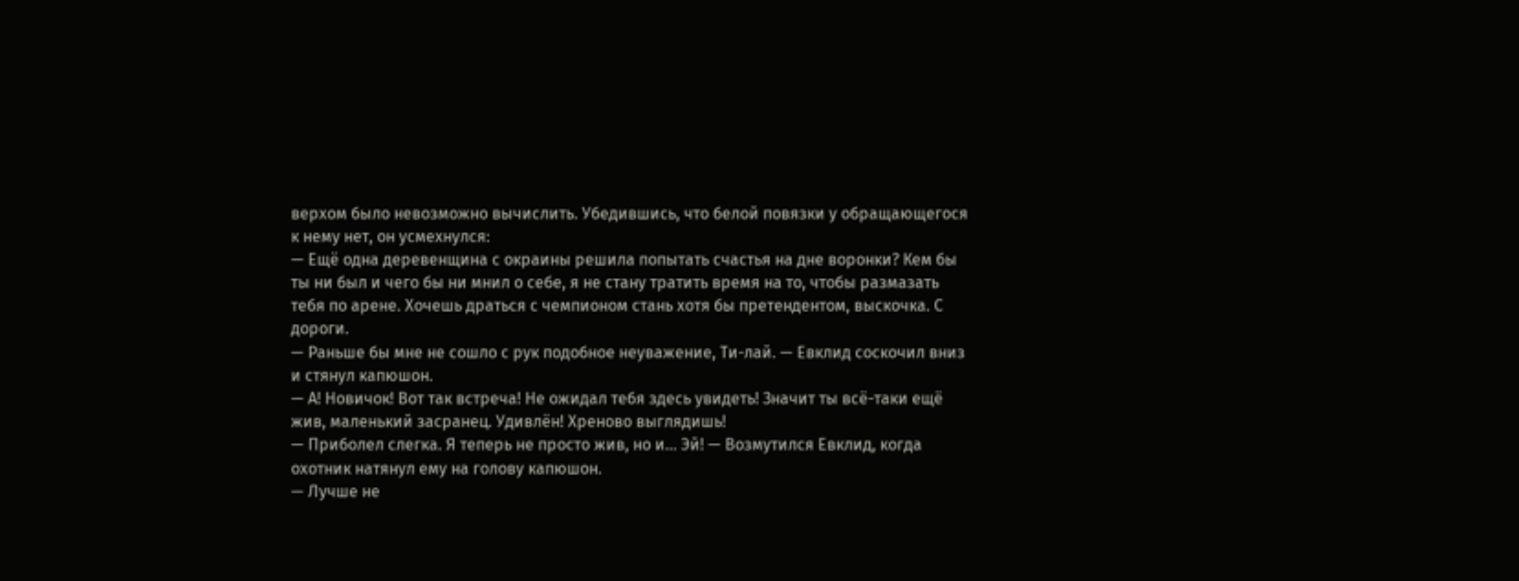верхом было невозможно вычислить. Убедившись, что белой повязки у обращающегося к нему нет, он усмехнулся:
— Ещё одна деревенщина с окраины решила попытать счастья на дне воронки? Кем бы ты ни был и чего бы ни мнил о себе, я не стану тратить время на то, чтобы размазать тебя по арене. Хочешь драться с чемпионом стань хотя бы претендентом, выскочка. С дороги.
— Раньше бы мне не сошло с рук подобное неуважение, Ти-лай. — Евклид соскочил вниз и стянул капюшон.
— А! Новичок! Вот так встреча! Не ожидал тебя здесь увидеть! Значит ты всё-таки ещё жив, маленький засранец. Удивлён! Хреново выглядишь!
— Приболел слегка. Я теперь не просто жив, но и… Эй! — Возмутился Евклид, когда охотник натянул ему на голову капюшон.
— Лучше не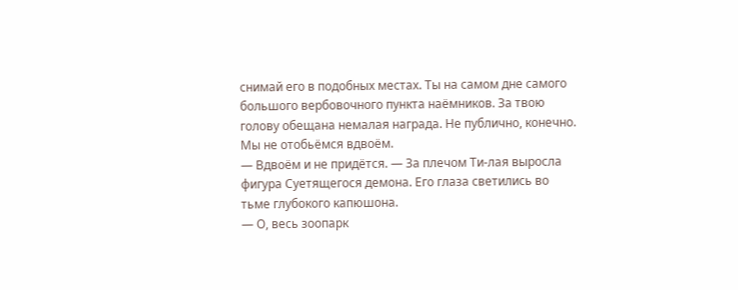снимай его в подобных местах. Ты на самом дне самого большого вербовочного пункта наёмников. За твою голову обещана немалая награда. Не публично, конечно. Мы не отобьёмся вдвоём.
— Вдвоём и не придётся. — За плечом Ти-лая выросла фигура Суетящегося демона. Его глаза светились во тьме глубокого капюшона.
— О, весь зоопарк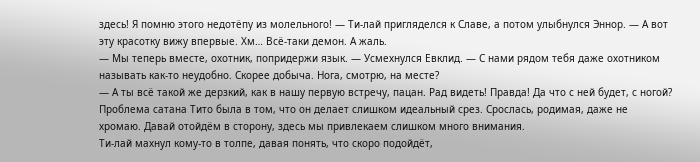здесь! Я помню этого недотёпу из молельного! — Ти-лай пригляделся к Славе, а потом улыбнулся Эннор. — А вот эту красотку вижу впервые. Хм… Всё-таки демон. А жаль.
— Мы теперь вместе, охотник, попридержи язык. — Усмехнулся Евклид. — С нами рядом тебя даже охотником называть как-то неудобно. Скорее добыча. Нога, смотрю, на месте?
— А ты всё такой же дерзкий, как в нашу первую встречу, пацан. Рад видеть! Правда! Да что с ней будет, с ногой? Проблема сатана Тито была в том, что он делает слишком идеальный срез. Срослась, родимая, даже не хромаю. Давай отойдём в сторону, здесь мы привлекаем слишком много внимания.
Ти-лай махнул кому-то в толпе, давая понять, что скоро подойдёт,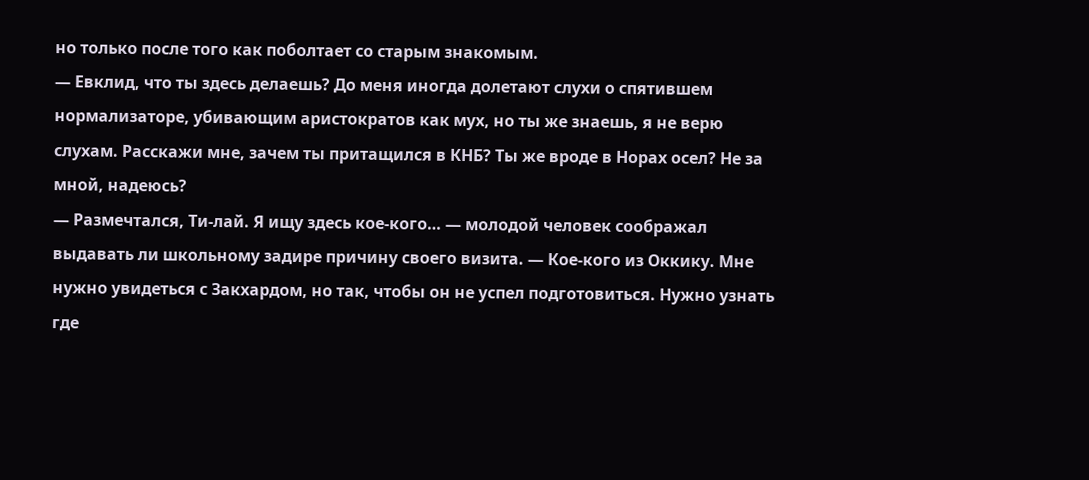но только после того как поболтает со старым знакомым.
— Евклид, что ты здесь делаешь? До меня иногда долетают слухи о спятившем нормализаторе, убивающим аристократов как мух, но ты же знаешь, я не верю слухам. Расскажи мне, зачем ты притащился в КНБ? Ты же вроде в Норах осел? Не за мной, надеюсь?
— Размечтался, Ти-лай. Я ищу здесь кое-кого… — молодой человек соображал выдавать ли школьному задире причину своего визита. — Кое-кого из Оккику. Мне нужно увидеться с Закхардом, но так, чтобы он не успел подготовиться. Нужно узнать где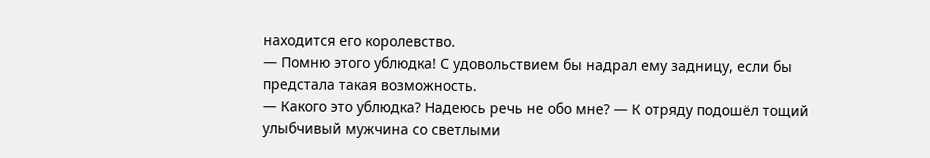находится его королевство.
— Помню этого ублюдка! С удовольствием бы надрал ему задницу, если бы предстала такая возможность.
— Какого это ублюдка? Надеюсь речь не обо мне? — К отряду подошёл тощий улыбчивый мужчина со светлыми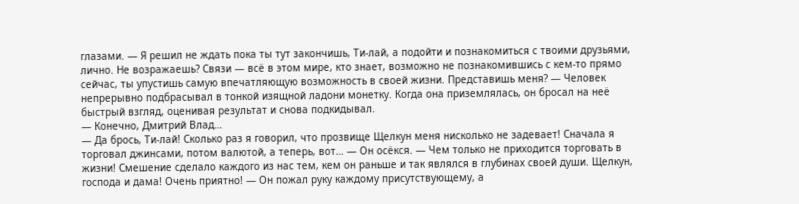глазами. — Я решил не ждать пока ты тут закончишь, Ти-лай, а подойти и познакомиться с твоими друзьями, лично. Не возражаешь? Связи — всё в этом мире, кто знает, возможно не познакомившись с кем-то прямо сейчас, ты упустишь самую впечатляющую возможность в своей жизни. Представишь меня? — Человек непрерывно подбрасывал в тонкой изящной ладони монетку. Когда она приземлялась, он бросал на неё быстрый взгляд, оценивая результат и снова подкидывал.
— Конечно, Дмитрий Влад…
— Да брось, Ти-лай! Сколько раз я говорил, что прозвище Щелкун меня нисколько не задевает! Сначала я торговал джинсами, потом валютой, а теперь, вот… — Он осёкся. — Чем только не приходится торговать в жизни! Смешение сделало каждого из нас тем, кем он раньше и так являлся в глубинах своей души. Щелкун, господа и дама! Очень приятно! — Он пожал руку каждому присутствующему, а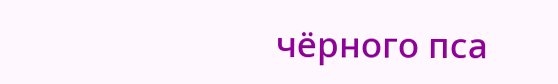чёрного пса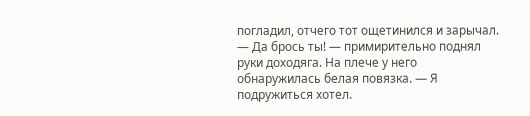погладил, отчего тот ощетинился и зарычал.
— Да брось ты! — примирительно поднял руки доходяга. На плече у него обнаружилась белая повязка. — Я подружиться хотел.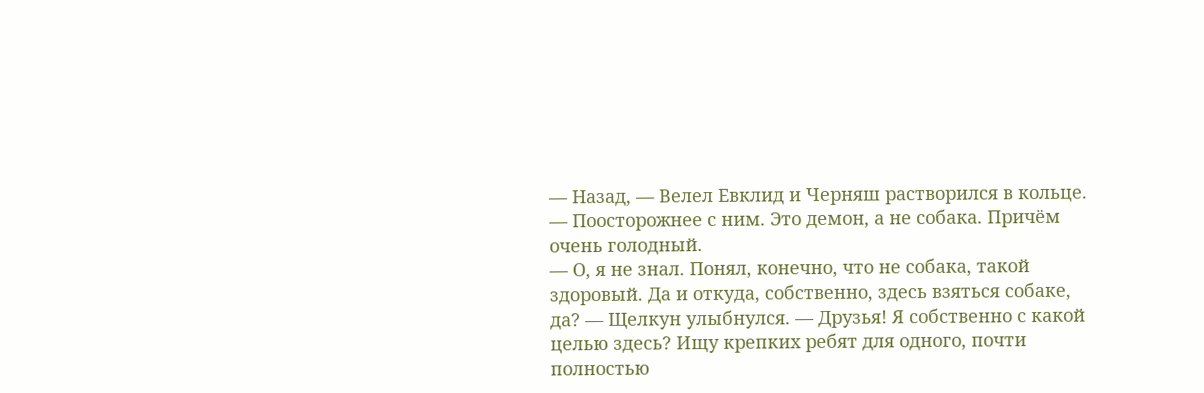— Назад, — Велел Евклид и Черняш растворился в кольце. — Поосторожнее с ним. Это демон, а не собака. Причём очень голодный.
— О, я не знал. Понял, конечно, что не собака, такой здоровый. Да и откуда, собственно, здесь взяться собаке, да? — Щелкун улыбнулся. — Друзья! Я собственно с какой целью здесь? Ищу крепких ребят для одного, почти полностью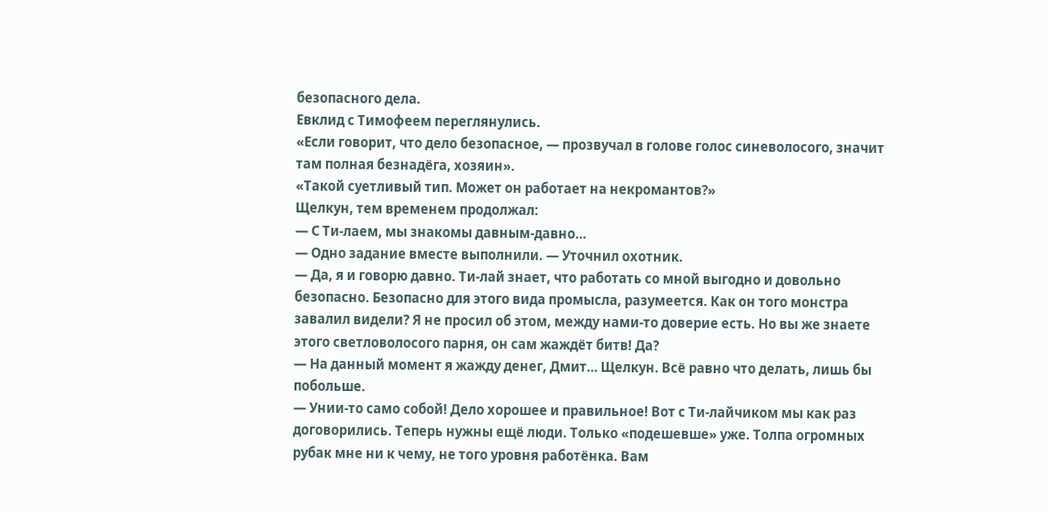безопасного дела.
Евклид с Тимофеем переглянулись.
«Если говорит, что дело безопасное, — прозвучал в голове голос синеволосого, значит там полная безнадёга, хозяин».
«Такой суетливый тип. Может он работает на некромантов?»
Щелкун, тем временем продолжал:
— С Ти-лаем, мы знакомы давным-давно…
— Одно задание вместе выполнили. — Уточнил охотник.
— Да, я и говорю давно. Ти-лай знает, что работать со мной выгодно и довольно безопасно. Безопасно для этого вида промысла, разумеется. Как он того монстра завалил видели? Я не просил об этом, между нами-то доверие есть. Но вы же знаете этого светловолосого парня, он сам жаждёт битв! Да?
— На данный момент я жажду денег, Дмит… Щелкун. Всё равно что делать, лишь бы побольше.
— Унии-то само собой! Дело хорошее и правильное! Вот с Ти-лайчиком мы как раз договорились. Теперь нужны ещё люди. Только «подешевше» уже. Толпа огромных рубак мне ни к чему, не того уровня работёнка. Вам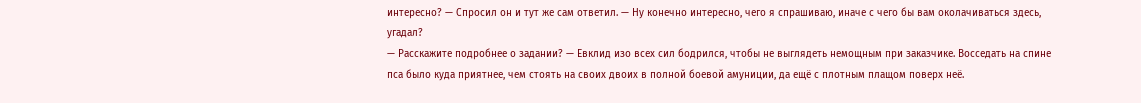интересно? — Спросил он и тут же сам ответил. — Ну конечно интересно, чего я спрашиваю, иначе с чего бы вам околачиваться здесь, угадал?
— Расскажите подробнее о задании? — Евклид изо всех сил бодрился, чтобы не выглядеть немощным при заказчике. Восседать на спине пса было куда приятнее, чем стоять на своих двоих в полной боевой амуниции, да ещё с плотным плащом поверх неё.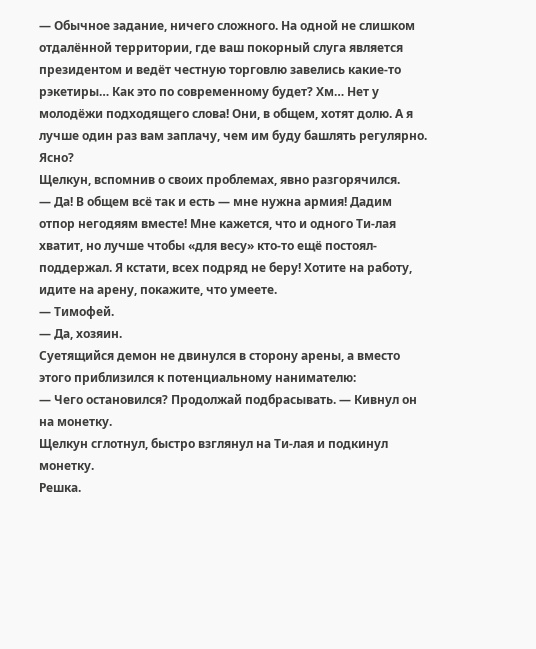— Обычное задание, ничего сложного. На одной не слишком отдалённой территории, где ваш покорный слуга является президентом и ведёт честную торговлю завелись какие-то рэкетиры… Как это по современному будет? Хм… Нет у молодёжи подходящего слова! Они, в общем, хотят долю. А я лучше один раз вам заплачу, чем им буду башлять регулярно. Ясно?
Щелкун, вспомнив о своих проблемах, явно разгорячился.
— Да! В общем всё так и есть — мне нужна армия! Дадим отпор негодяям вместе! Мне кажется, что и одного Ти-лая хватит, но лучше чтобы «для весу» кто-то ещё постоял-поддержал. Я кстати, всех подряд не беру! Хотите на работу, идите на арену, покажите, что умеете.
— Тимофей.
— Да, хозяин.
Суетящийся демон не двинулся в сторону арены, а вместо этого приблизился к потенциальному нанимателю:
— Чего остановился? Продолжай подбрасывать. — Кивнул он на монетку.
Щелкун сглотнул, быстро взглянул на Ти-лая и подкинул монетку.
Решка.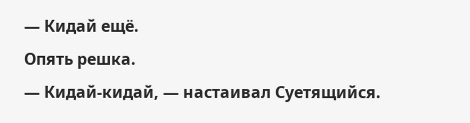— Кидай ещё.
Опять решка.
— Кидай-кидай, — настаивал Суетящийся.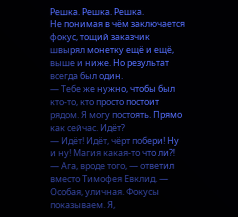Решка. Решка. Решка.
Не понимая в чём заключается фокус, тощий заказчик швырял монетку ещё и ещё, выше и ниже. Но результат всегда был один.
— Тебе же нужно, чтобы был кто-то, кто просто постоит рядом. Я могу постоять. Прямо как сейчас. Идёт?
— Идёт! Идёт, чёрт побери! Ну и ну! Магия какая-то что ли⁈
— Ага, вроде того, — ответил вместо Тимофея Евклид. — Особая, уличная. Фокусы показываем. Я,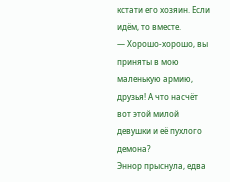кстати его хозяин. Если идём, то вместе.
— Хорошо-хорошо, вы приняты в мою маленькую армию, друзья! А что насчёт вот этой милой девушки и её пухлого демона?
Эннор прыснула, едва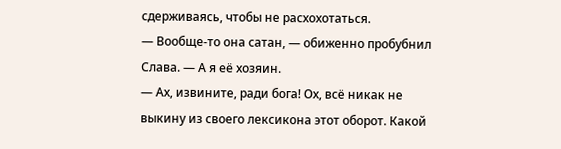сдерживаясь, чтобы не расхохотаться.
— Вообще-то она сатан, — обиженно пробубнил Слава. — А я её хозяин.
— Ах, извините, ради бога! Ох, всё никак не выкину из своего лексикона этот оборот. Какой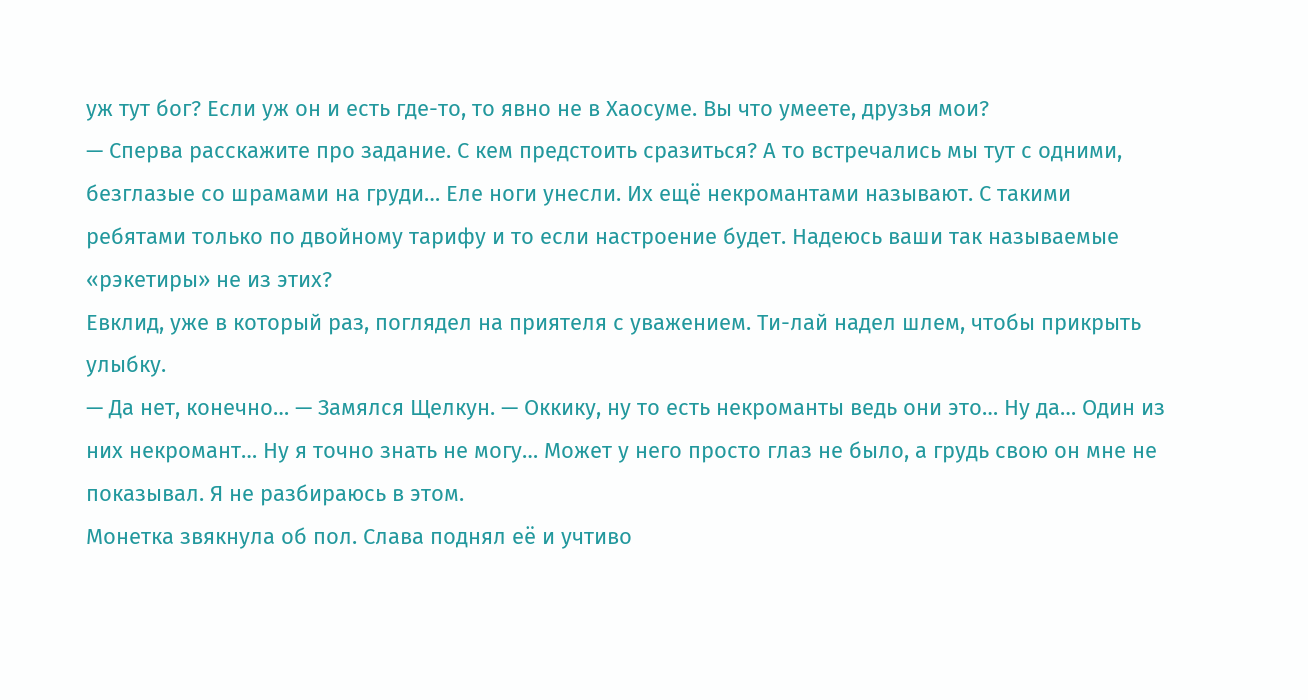уж тут бог? Если уж он и есть где-то, то явно не в Хаосуме. Вы что умеете, друзья мои?
— Сперва расскажите про задание. С кем предстоить сразиться? А то встречались мы тут с одними, безглазые со шрамами на груди… Еле ноги унесли. Их ещё некромантами называют. С такими ребятами только по двойному тарифу и то если настроение будет. Надеюсь ваши так называемые «рэкетиры» не из этих?
Евклид, уже в который раз, поглядел на приятеля с уважением. Ти-лай надел шлем, чтобы прикрыть улыбку.
— Да нет, конечно… — Замялся Щелкун. — Оккику, ну то есть некроманты ведь они это… Ну да… Один из них некромант… Ну я точно знать не могу… Может у него просто глаз не было, а грудь свою он мне не показывал. Я не разбираюсь в этом.
Монетка звякнула об пол. Слава поднял её и учтиво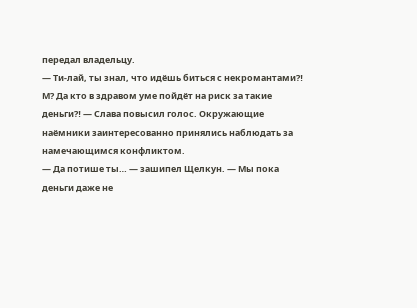передал владельцу.
— Ти-лай, ты знал, что идёшь биться с некромантами⁈ М? Да кто в здравом уме пойдёт на риск за такие деньги⁈ — Слава повысил голос. Окружающие наёмники заинтересованно принялись наблюдать за намечающимся конфликтом.
— Да потише ты… — зашипел Щелкун. — Мы пока деньги даже не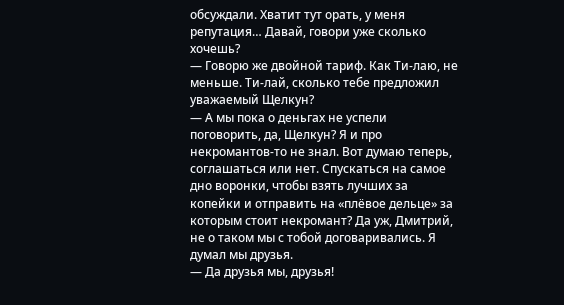обсуждали. Хватит тут орать, у меня репутация… Давай, говори уже сколько хочешь?
— Говорю же двойной тариф. Как Ти-лаю, не меньше. Ти-лай, сколько тебе предложил уважаемый Щелкун?
— А мы пока о деньгах не успели поговорить, да, Щелкун? Я и про некромантов-то не знал. Вот думаю теперь, соглашаться или нет. Спускаться на самое дно воронки, чтобы взять лучших за копейки и отправить на «плёвое дельце» за которым стоит некромант? Да уж, Дмитрий, не о таком мы с тобой договаривались. Я думал мы друзья.
— Да друзья мы, друзья!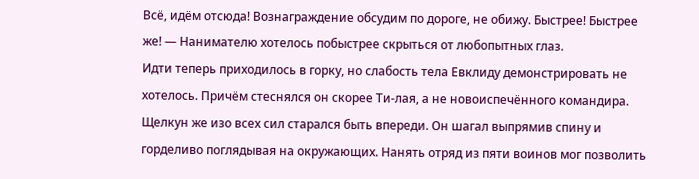Всё, идём отсюда! Вознаграждение обсудим по дороге, не обижу. Быстрее! Быстрее же! — Нанимателю хотелось побыстрее скрыться от любопытных глаз.
Идти теперь приходилось в горку, но слабость тела Евклиду демонстрировать не хотелось. Причём стеснялся он скорее Ти-лая, а не новоиспечённого командира. Щелкун же изо всех сил старался быть впереди. Он шагал выпрямив спину и горделиво поглядывая на окружающих. Нанять отряд из пяти воинов мог позволить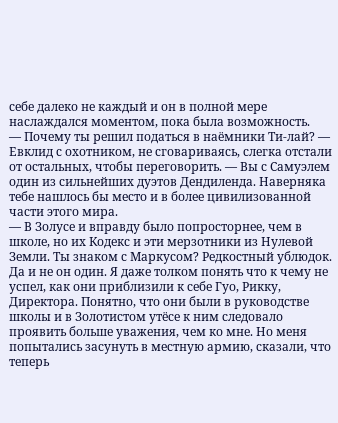себе далеко не каждый и он в полной мере наслаждался моментом, пока была возможность.
— Почему ты решил податься в наёмники Ти-лай? — Евклид с охотником, не сговариваясь, слегка отстали от остальных, чтобы переговорить. — Вы с Самуэлем один из сильнейших дуэтов Дендиленда. Наверняка тебе нашлось бы место и в более цивилизованной части этого мира.
— В Золусе и вправду было попросторнее, чем в школе, но их Кодекс и эти мерзотники из Нулевой Земли. Ты знаком с Маркусом? Редкостный ублюдок. Да и не он один. Я даже толком понять что к чему не успел, как они приблизили к себе Гуо, Рикку, Директора. Понятно, что они были в руководстве школы и в Золотистом утёсе к ним следовало проявить больше уважения, чем ко мне. Но меня попытались засунуть в местную армию, сказали, что теперь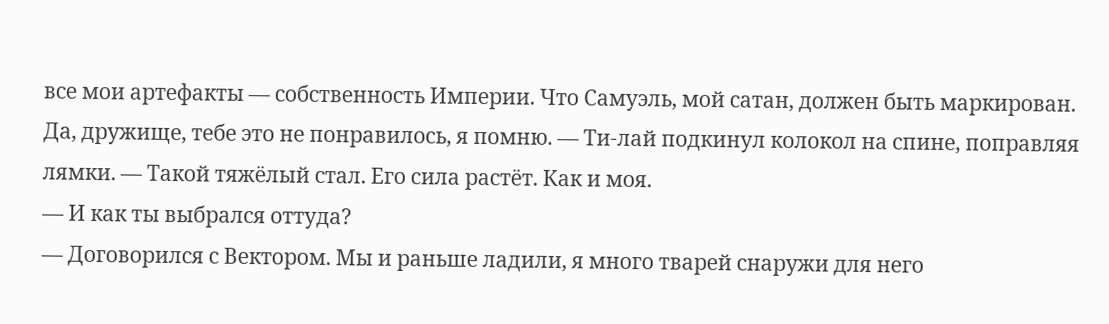все мои артефакты — собственность Империи. Что Самуэль, мой сатан, должен быть маркирован. Да, дружище, тебе это не понравилось, я помню. — Ти-лай подкинул колокол на спине, поправляя лямки. — Такой тяжёлый стал. Его сила растёт. Как и моя.
— И как ты выбрался оттуда?
— Договорился с Вектором. Мы и раньше ладили, я много тварей снаружи для него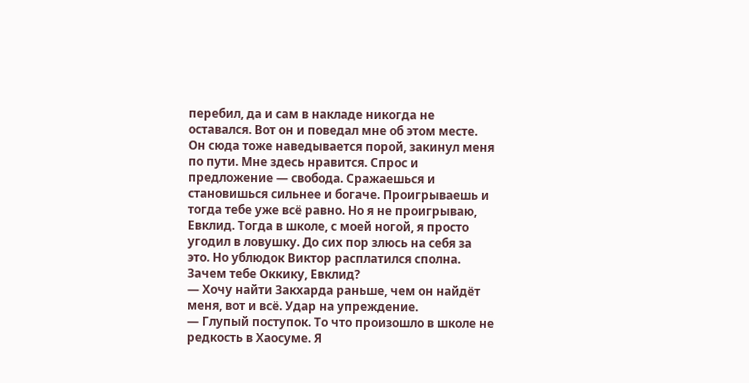перебил, да и сам в накладе никогда не оставался. Вот он и поведал мне об этом месте. Он сюда тоже наведывается порой, закинул меня по пути. Мне здесь нравится. Спрос и предложение — свобода. Сражаешься и становишься сильнее и богаче. Проигрываешь и тогда тебе уже всё равно. Но я не проигрываю, Евклид. Тогда в школе, с моей ногой, я просто угодил в ловушку. До сих пор злюсь на себя за это. Но ублюдок Виктор расплатился сполна. Зачем тебе Оккику, Евклид?
— Хочу найти Закхарда раньше, чем он найдёт меня, вот и всё. Удар на упреждение.
— Глупый поступок. То что произошло в школе не редкость в Хаосуме. Я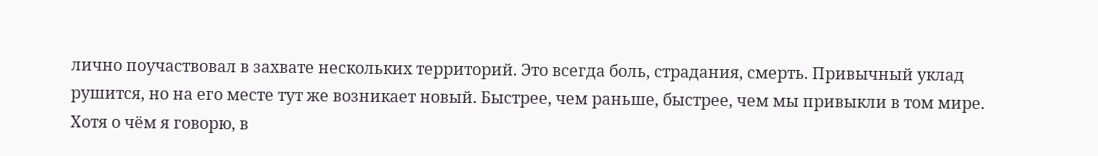лично поучаствовал в захвате нескольких территорий. Это всегда боль, страдания, смерть. Привычный уклад рушится, но на его месте тут же возникает новый. Быстрее, чем раньше, быстрее, чем мы привыкли в том мире. Хотя о чём я говорю, в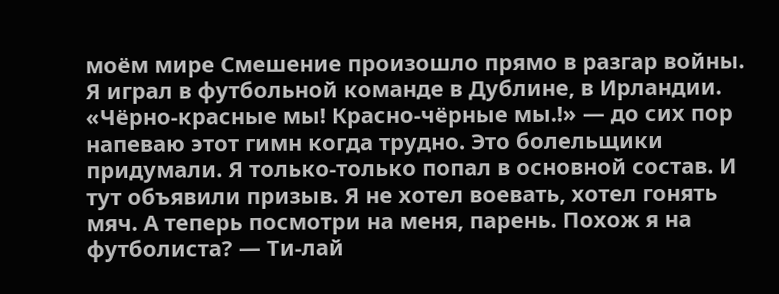моём мире Смешение произошло прямо в разгар войны. Я играл в футбольной команде в Дублине, в Ирландии. «Чёрно-красные мы! Красно-чёрные мы.!» — до сих пор напеваю этот гимн когда трудно. Это болельщики придумали. Я только-только попал в основной состав. И тут объявили призыв. Я не хотел воевать, хотел гонять мяч. А теперь посмотри на меня, парень. Похож я на футболиста? — Ти-лай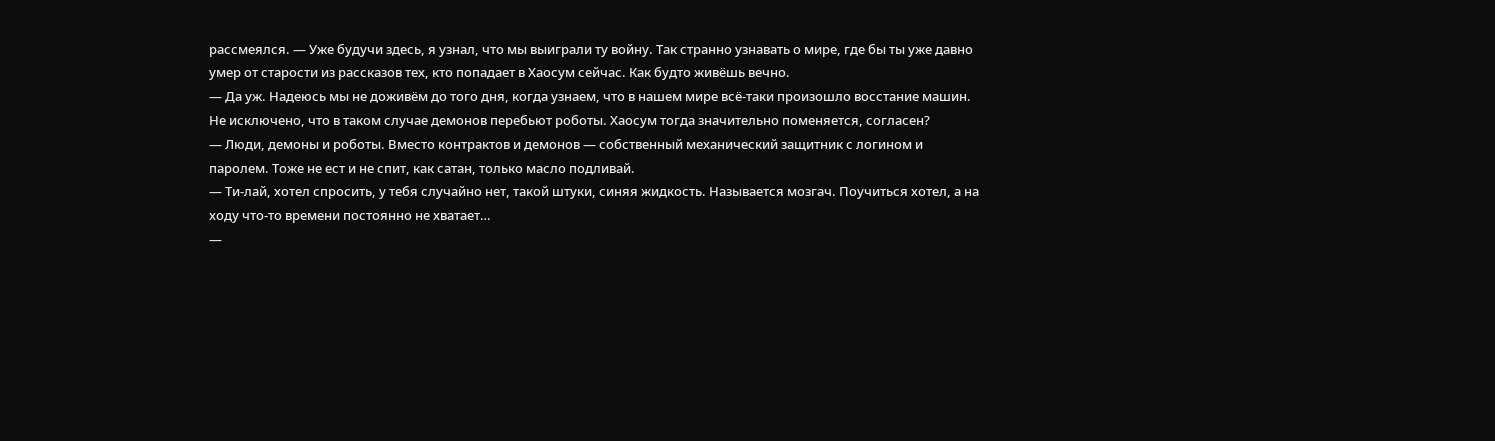рассмеялся. — Уже будучи здесь, я узнал, что мы выиграли ту войну. Так странно узнавать о мире, где бы ты уже давно умер от старости из рассказов тех, кто попадает в Хаосум сейчас. Как будто живёшь вечно.
— Да уж. Надеюсь мы не доживём до того дня, когда узнаем, что в нашем мире всё-таки произошло восстание машин. Не исключено, что в таком случае демонов перебьют роботы. Хаосум тогда значительно поменяется, согласен?
— Люди, демоны и роботы. Вместо контрактов и демонов — собственный механический защитник с логином и паролем. Тоже не ест и не спит, как сатан, только масло подливай.
— Ти-лай, хотел спросить, у тебя случайно нет, такой штуки, синяя жидкость. Называется мозгач. Поучиться хотел, а на ходу что-то времени постоянно не хватает…
—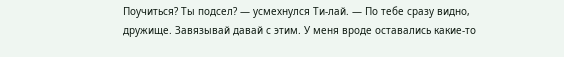Поучиться? Ты подсел? — усмехнулся Ти-лай. — По тебе сразу видно, дружище. Завязывай давай с этим. У меня вроде оставались какие-то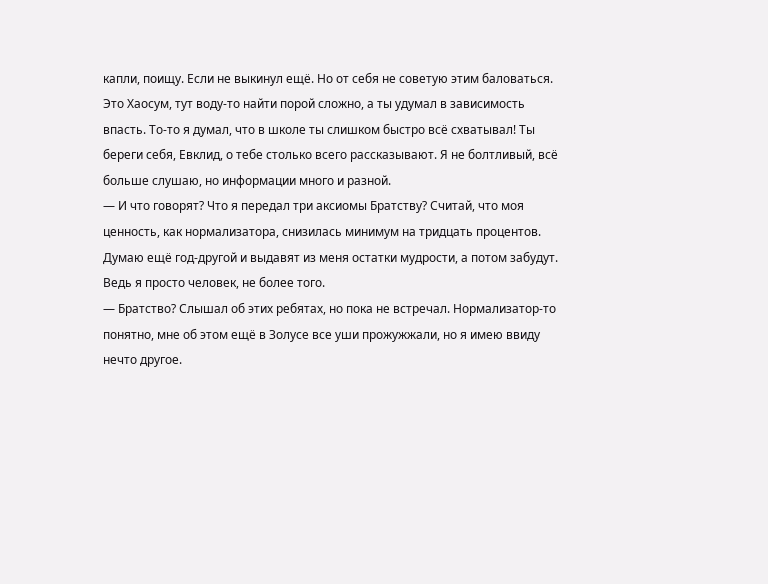капли, поищу. Если не выкинул ещё. Но от себя не советую этим баловаться. Это Хаосум, тут воду-то найти порой сложно, а ты удумал в зависимость впасть. То-то я думал, что в школе ты слишком быстро всё схватывал! Ты береги себя, Евклид, о тебе столько всего рассказывают. Я не болтливый, всё больше слушаю, но информации много и разной.
— И что говорят? Что я передал три аксиомы Братству? Считай, что моя ценность, как нормализатора, снизилась минимум на тридцать процентов. Думаю ещё год-другой и выдавят из меня остатки мудрости, а потом забудут. Ведь я просто человек, не более того.
— Братство? Слышал об этих ребятах, но пока не встречал. Нормализатор-то понятно, мне об этом ещё в Золусе все уши прожужжали, но я имею ввиду нечто другое.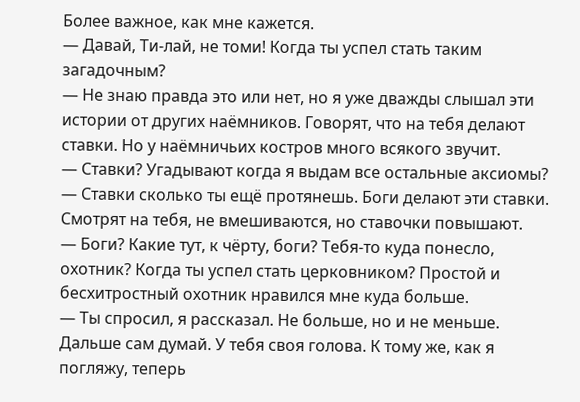Более важное, как мне кажется.
— Давай, Ти-лай, не томи! Когда ты успел стать таким загадочным?
— Не знаю правда это или нет, но я уже дважды слышал эти истории от других наёмников. Говорят, что на тебя делают ставки. Но у наёмничьих костров много всякого звучит.
— Ставки? Угадывают когда я выдам все остальные аксиомы?
— Ставки сколько ты ещё протянешь. Боги делают эти ставки. Смотрят на тебя, не вмешиваются, но ставочки повышают.
— Боги? Какие тут, к чёрту, боги? Тебя-то куда понесло, охотник? Когда ты успел стать церковником? Простой и бесхитростный охотник нравился мне куда больше.
— Ты спросил, я рассказал. Не больше, но и не меньше. Дальше сам думай. У тебя своя голова. К тому же, как я погляжу, теперь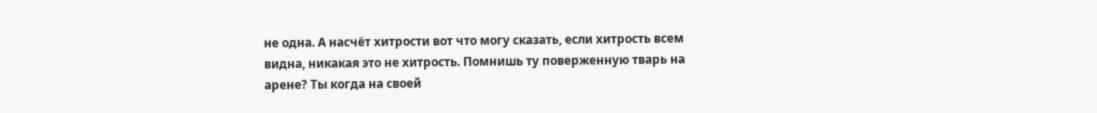не одна. А насчёт хитрости вот что могу сказать, если хитрость всем видна, никакая это не хитрость. Помнишь ту поверженную тварь на арене? Ты когда на своей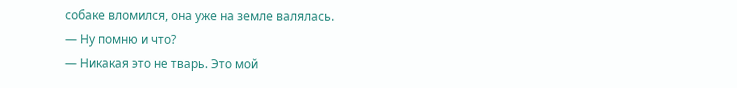собаке вломился, она уже на земле валялась.
— Ну помню и что?
— Никакая это не тварь. Это мой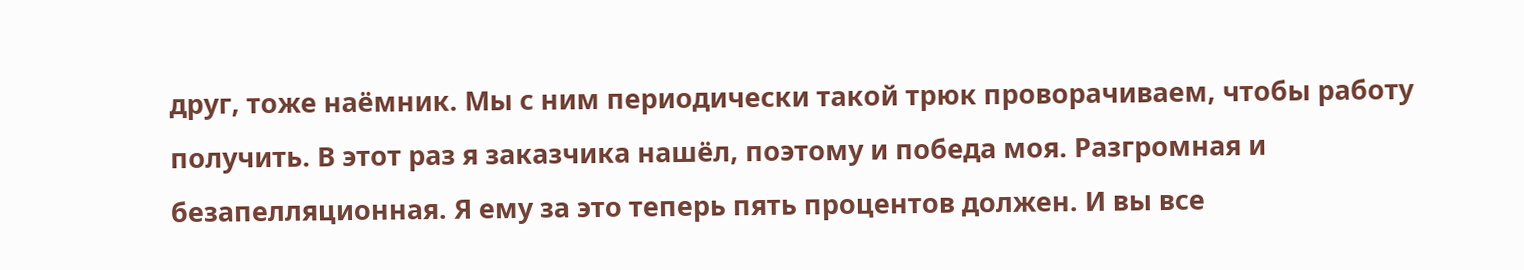друг, тоже наёмник. Мы с ним периодически такой трюк проворачиваем, чтобы работу получить. В этот раз я заказчика нашёл, поэтому и победа моя. Разгромная и безапелляционная. Я ему за это теперь пять процентов должен. И вы все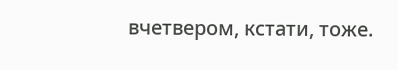вчетвером, кстати, тоже.